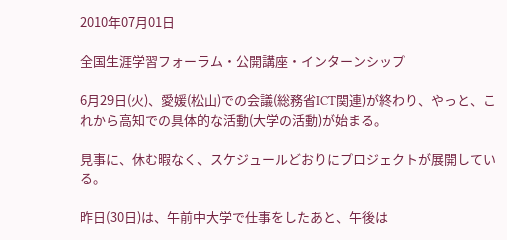2010年07月01日

全国生涯学習フォーラム・公開講座・インターンシップ

6月29日(火)、愛媛(松山)での会議(総務省ICT関連)が終わり、やっと、これから高知での具体的な活動(大学の活動)が始まる。

見事に、休む暇なく、スケジュールどおりにプロジェクトが展開している。

昨日(30日)は、午前中大学で仕事をしたあと、午後は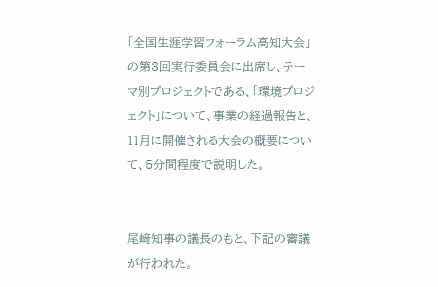「全国生涯学習フォーラム高知大会」の第3回実行委員会に出席し、テーマ別プロジェクトである、「環境プロジェクト」について、事業の経過報告と、11月に開催される大会の概要について、5分間程度で説明した。


尾﨑知事の議長のもと、下記の審議が行われた。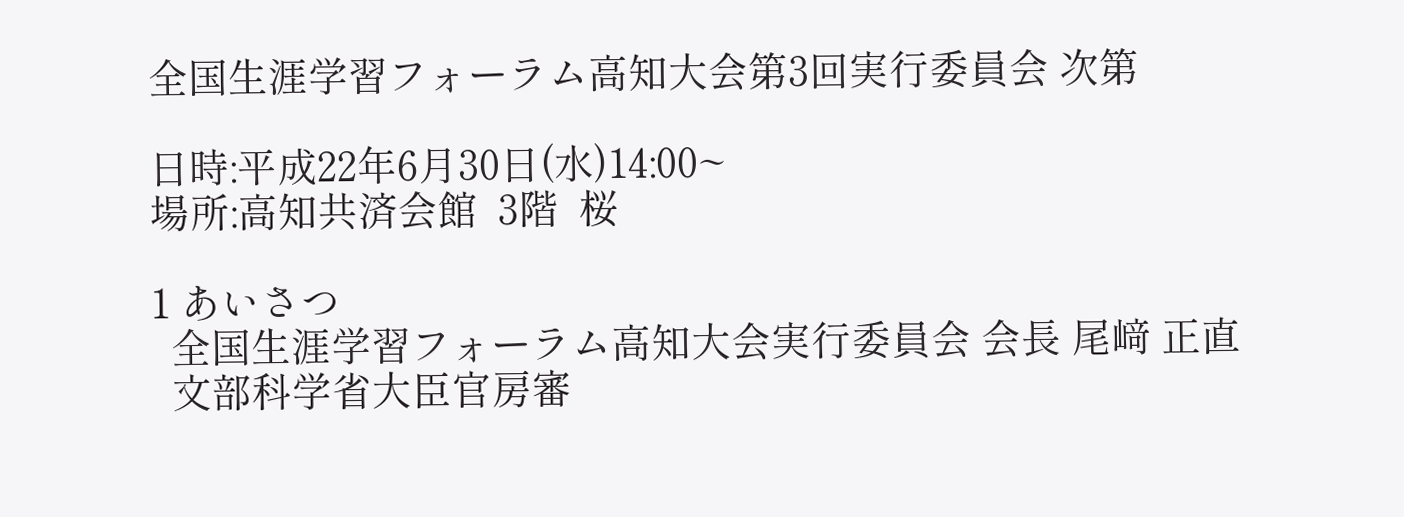全国生涯学習フォーラム高知大会第3回実行委員会 次第

日時:平成22年6月30日(水)14:00~
場所:高知共済会館  3階  桜

1 あいさつ
  全国生涯学習フォーラム高知大会実行委員会 会長 尾﨑 正直
  文部科学省大臣官房審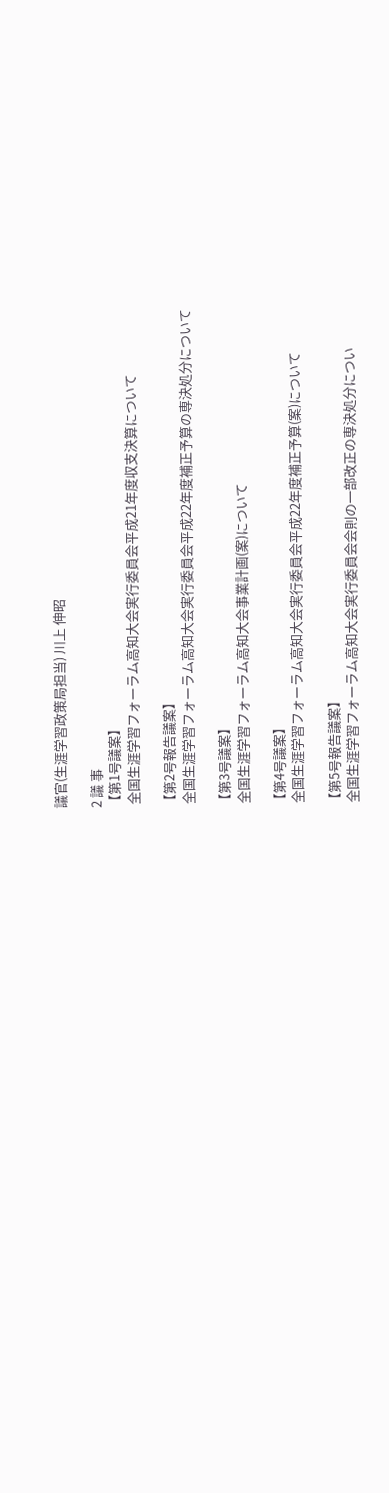議官(生涯学習政策局担当) 川上 伸昭

2 議 事
【第1号議案】
 全国生涯学習フォーラム高知大会実行委員会平成21年度収支決算について

【第2号報告議案】
 全国生涯学習フォーラム高知大会実行委員会平成22年度補正予算の専決処分について

【第3号議案】
 全国生涯学習フォーラム高知大会事業計画(案)について

【第4号議案】
 全国生涯学習フォーラム高知大会実行委員会平成22年度補正予算(案)について

【第5号報告議案】
 全国生涯学習フォーラム高知大会実行委員会会則の一部改正の専決処分につい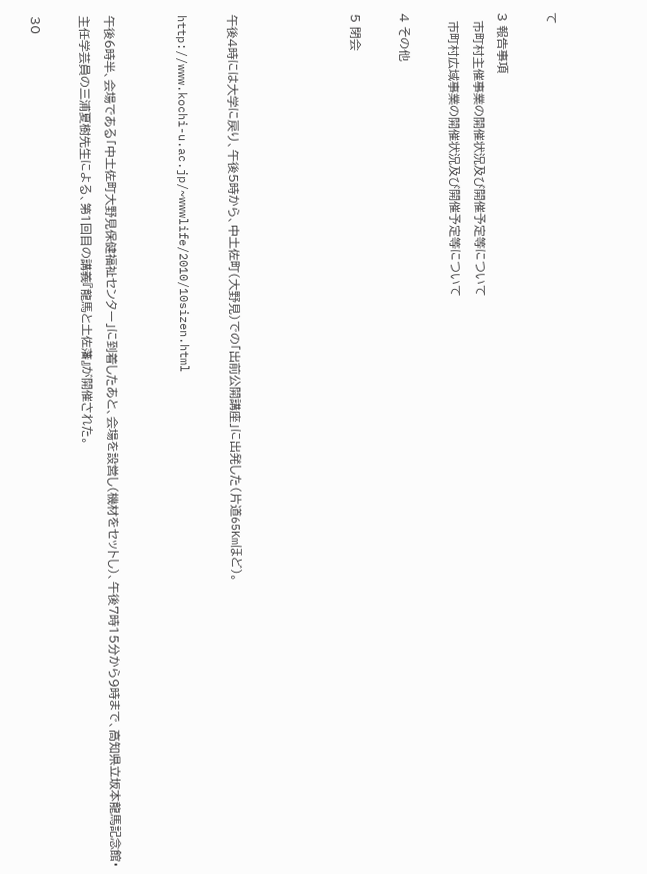て

3 報告事項
  市町村主催事業の開催状況及び開催予定等について
  市町村広域事業の開催状況及び開催予定等について

4 その他

5 閉会




午後4時には大学に戻り、午後5時から、中土佐町(大野見)での「出前公開講座」に出発した(片道65Kmほど)。

http://www.kochi-u.ac.jp/~wwwlife/2010/10sizen.html


午後6時半、会場である「中土佐町大野見保健福祉センター」に到着したあと、会場を設営し(機材をセットし)、午後7時15分から9時まで、高知県立坂本龍馬記念館・主任学芸員の三浦夏樹先生による、第1回目の講義『龍馬と土佐藩』が開催された。

30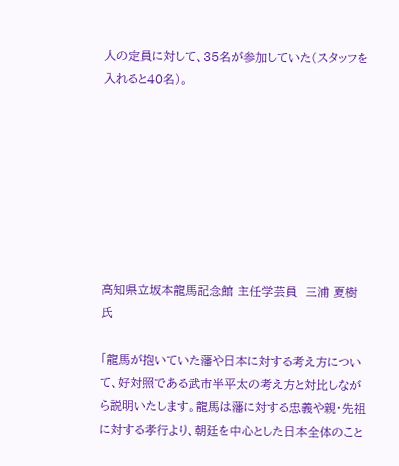人の定員に対して、35名が参加していた(スタッフを入れると40名)。








高知県立坂本龍馬記念館 主任学芸員  三浦 夏樹 氏

「龍馬が抱いていた藩や日本に対する考え方について、好対照である武市半平太の考え方と対比しながら説明いたします。龍馬は藩に対する忠義や親・先祖に対する孝行より、朝廷を中心とした日本全体のこと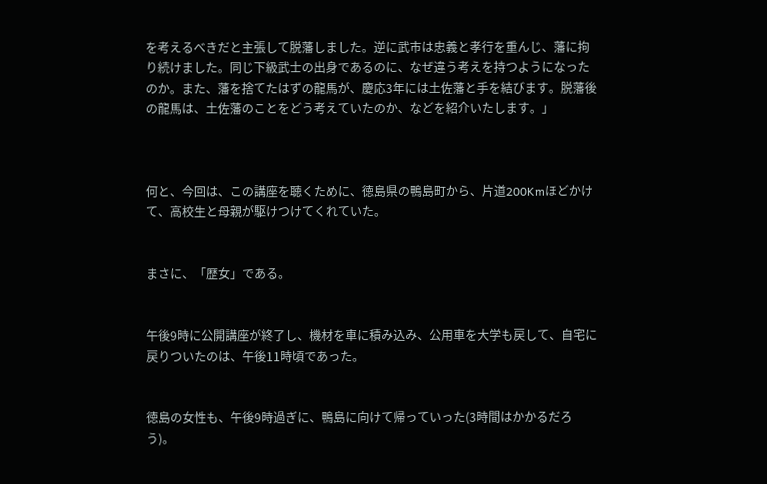を考えるべきだと主張して脱藩しました。逆に武市は忠義と孝行を重んじ、藩に拘り続けました。同じ下級武士の出身であるのに、なぜ違う考えを持つようになったのか。また、藩を捨てたはずの龍馬が、慶応3年には土佐藩と手を結びます。脱藩後の龍馬は、土佐藩のことをどう考えていたのか、などを紹介いたします。」



何と、今回は、この講座を聴くために、徳島県の鴨島町から、片道200Kmほどかけて、高校生と母親が駆けつけてくれていた。


まさに、「歴女」である。


午後9時に公開講座が終了し、機材を車に積み込み、公用車を大学も戻して、自宅に戻りついたのは、午後11時頃であった。


徳島の女性も、午後9時過ぎに、鴨島に向けて帰っていった(3時間はかかるだろう)。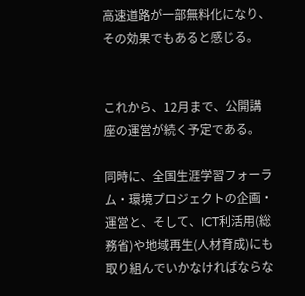高速道路が一部無料化になり、その効果でもあると感じる。


これから、12月まで、公開講座の運営が続く予定である。

同時に、全国生涯学習フォーラム・環境プロジェクトの企画・運営と、そして、ICT利活用(総務省)や地域再生(人材育成)にも取り組んでいかなければならな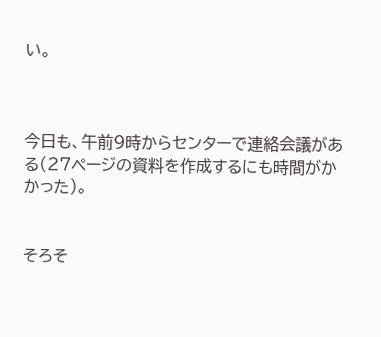い。



今日も、午前9時からセンターで連絡会議がある(27ページの資料を作成するにも時間がかかった)。


そろそ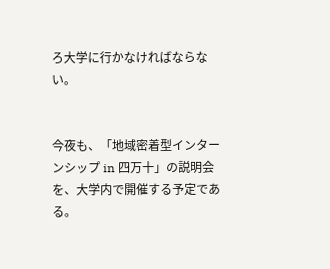ろ大学に行かなければならない。


今夜も、「地域密着型インターンシップ in 四万十」の説明会を、大学内で開催する予定である。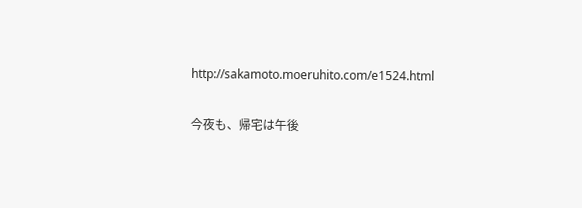http://sakamoto.moeruhito.com/e1524.html


今夜も、帰宅は午後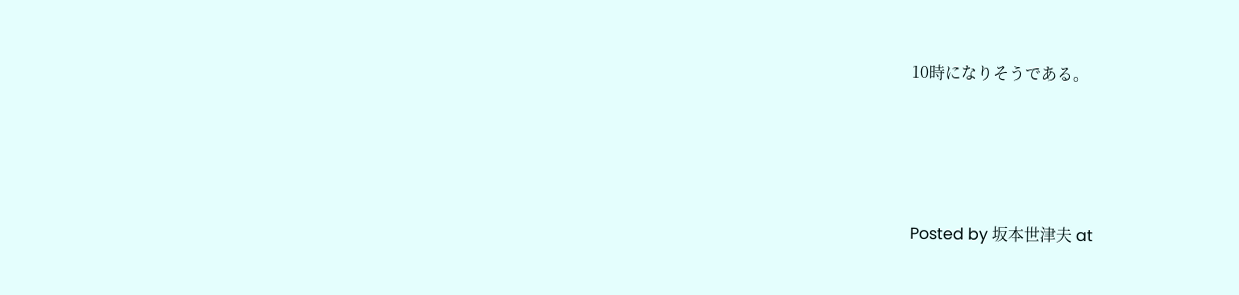10時になりそうである。




Posted by 坂本世津夫 at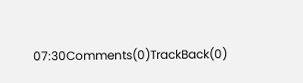07:30Comments(0)TrackBack(0)